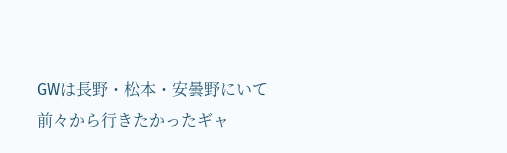GWは長野・松本・安曇野にいて
前々から行きたかったギャ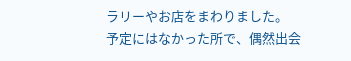ラリーやお店をまわりました。
予定にはなかった所で、偶然出会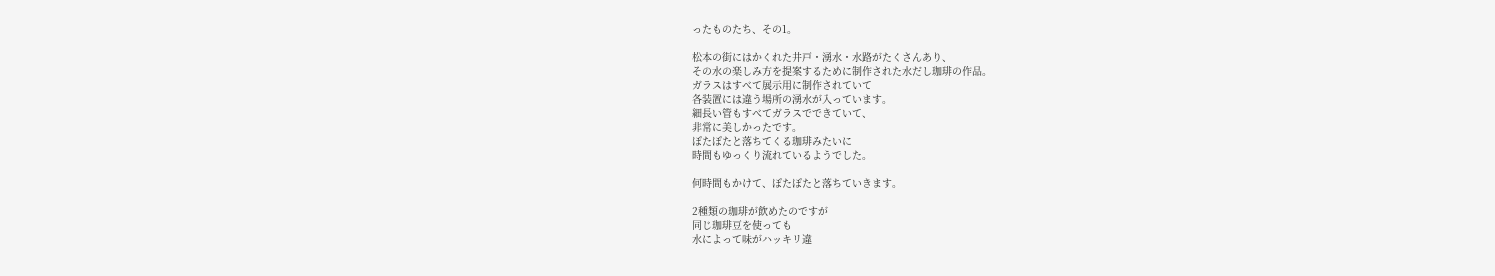ったものたち、その1。

松本の街にはかくれた井戸・湧水・水路がたくさんあり、
その水の楽しみ方を提案するために制作された水だし珈琲の作品。
ガラスはすべて展示用に制作されていて
各装置には違う場所の湧水が入っています。
細長い管もすべてガラスでできていて、
非常に美しかったです。
ぽたぽたと落ちてくる珈琲みたいに
時間もゆっくり流れているようでした。

何時間もかけて、ぽたぽたと落ちていきます。

2種類の珈琲が飲めたのですが
同じ珈琲豆を使っても
水によって味がハッキリ違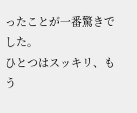ったことが一番驚きでした。
ひとつはスッキリ、もう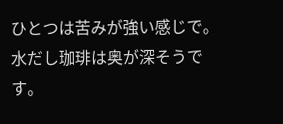ひとつは苦みが強い感じで。
水だし珈琲は奥が深そうです。